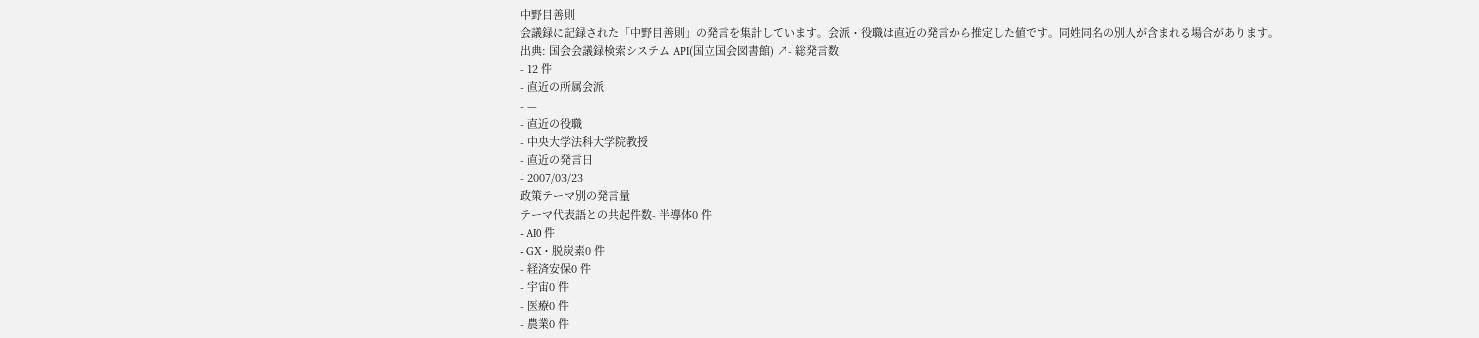中野目善則
会議録に記録された「中野目善則」の発言を集計しています。会派・役職は直近の発言から推定した値です。同姓同名の別人が含まれる場合があります。
出典: 国会会議録検索システム API(国立国会図書館) ↗- 総発言数
- 12 件
- 直近の所属会派
- —
- 直近の役職
- 中央大学法科大学院教授
- 直近の発言日
- 2007/03/23
政策テーマ別の発言量
テーマ代表語との共起件数- 半導体0 件
- AI0 件
- GX・脱炭素0 件
- 経済安保0 件
- 宇宙0 件
- 医療0 件
- 農業0 件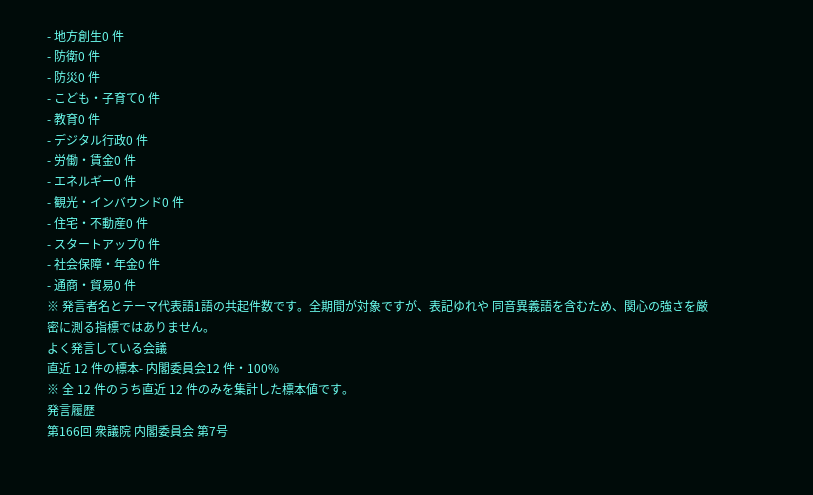- 地方創生0 件
- 防衛0 件
- 防災0 件
- こども・子育て0 件
- 教育0 件
- デジタル行政0 件
- 労働・賃金0 件
- エネルギー0 件
- 観光・インバウンド0 件
- 住宅・不動産0 件
- スタートアップ0 件
- 社会保障・年金0 件
- 通商・貿易0 件
※ 発言者名とテーマ代表語1語の共起件数です。全期間が対象ですが、表記ゆれや 同音異義語を含むため、関心の強さを厳密に測る指標ではありません。
よく発言している会議
直近 12 件の標本- 内閣委員会12 件・100%
※ 全 12 件のうち直近 12 件のみを集計した標本値です。
発言履歴
第166回 衆議院 内閣委員会 第7号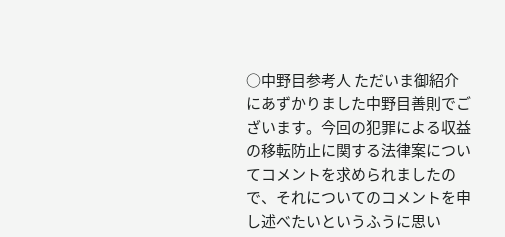○中野目参考人 ただいま御紹介にあずかりました中野目善則でございます。今回の犯罪による収益の移転防止に関する法律案についてコメントを求められましたので、それについてのコメントを申し述べたいというふうに思い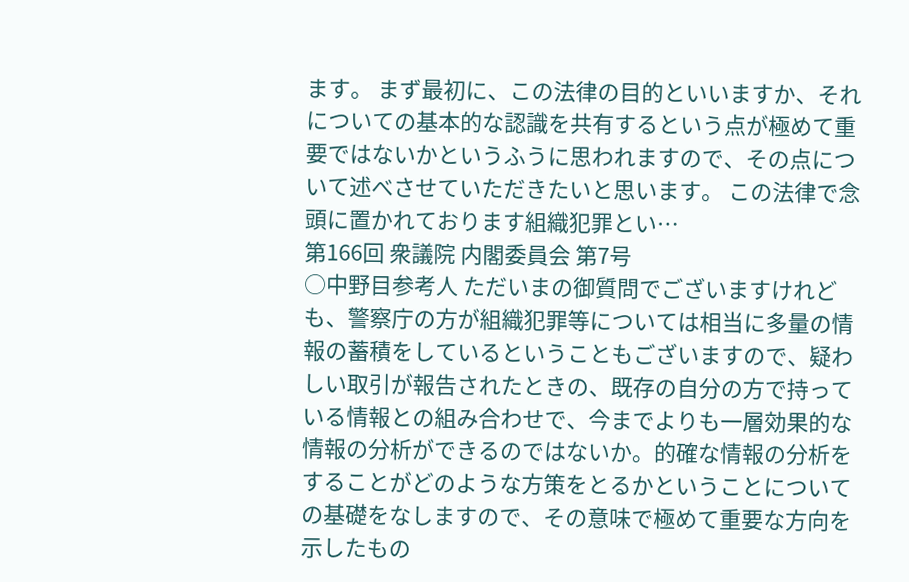ます。 まず最初に、この法律の目的といいますか、それについての基本的な認識を共有するという点が極めて重要ではないかというふうに思われますので、その点について述べさせていただきたいと思います。 この法律で念頭に置かれております組織犯罪とい…
第166回 衆議院 内閣委員会 第7号
○中野目参考人 ただいまの御質問でございますけれども、警察庁の方が組織犯罪等については相当に多量の情報の蓄積をしているということもございますので、疑わしい取引が報告されたときの、既存の自分の方で持っている情報との組み合わせで、今までよりも一層効果的な情報の分析ができるのではないか。的確な情報の分析をすることがどのような方策をとるかということについての基礎をなしますので、その意味で極めて重要な方向を示したもの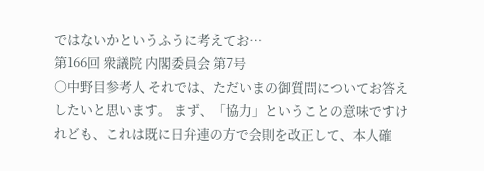ではないかというふうに考えてお…
第166回 衆議院 内閣委員会 第7号
○中野目参考人 それでは、ただいまの御質問についてお答えしたいと思います。 まず、「協力」ということの意味ですけれども、これは既に日弁連の方で会則を改正して、本人確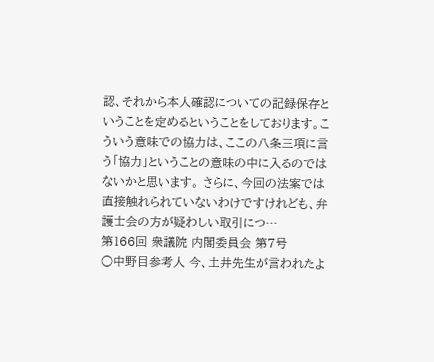認、それから本人確認についての記録保存ということを定めるということをしております。こういう意味での協力は、ここの八条三項に言う「協力」ということの意味の中に入るのではないかと思います。 さらに、今回の法案では直接触れられていないわけですけれども、弁護士会の方が疑わしい取引につ…
第166回 衆議院 内閣委員会 第7号
○中野目参考人 今、土井先生が言われたよ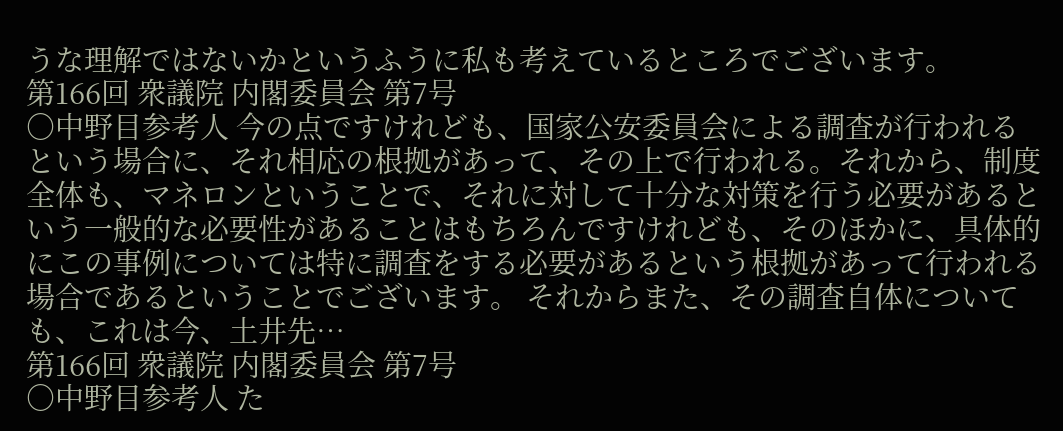うな理解ではないかというふうに私も考えているところでございます。
第166回 衆議院 内閣委員会 第7号
○中野目参考人 今の点ですけれども、国家公安委員会による調査が行われるという場合に、それ相応の根拠があって、その上で行われる。それから、制度全体も、マネロンということで、それに対して十分な対策を行う必要があるという一般的な必要性があることはもちろんですけれども、そのほかに、具体的にこの事例については特に調査をする必要があるという根拠があって行われる場合であるということでございます。 それからまた、その調査自体についても、これは今、土井先…
第166回 衆議院 内閣委員会 第7号
○中野目参考人 た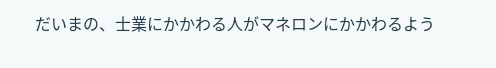だいまの、士業にかかわる人がマネロンにかかわるよう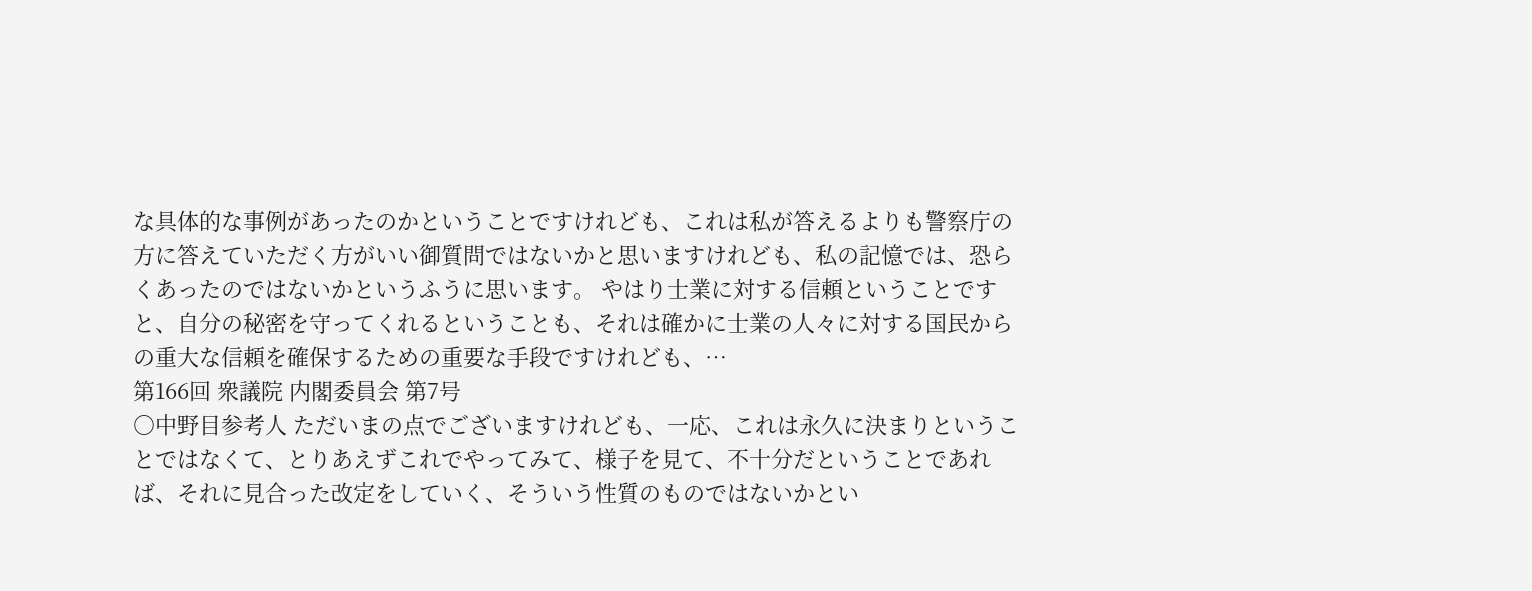な具体的な事例があったのかということですけれども、これは私が答えるよりも警察庁の方に答えていただく方がいい御質問ではないかと思いますけれども、私の記憶では、恐らくあったのではないかというふうに思います。 やはり士業に対する信頼ということですと、自分の秘密を守ってくれるということも、それは確かに士業の人々に対する国民からの重大な信頼を確保するための重要な手段ですけれども、…
第166回 衆議院 内閣委員会 第7号
○中野目参考人 ただいまの点でございますけれども、一応、これは永久に決まりということではなくて、とりあえずこれでやってみて、様子を見て、不十分だということであれば、それに見合った改定をしていく、そういう性質のものではないかとい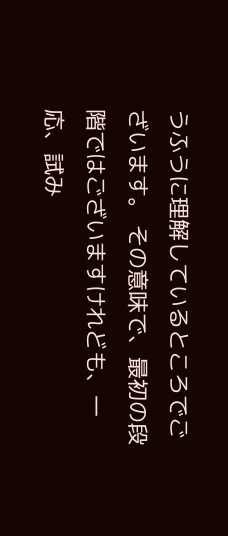うふうに理解しているところでございます。 その意味で、最初の段階ではございますけれども、一応、試み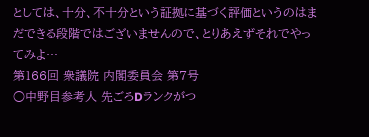としては、十分、不十分という証拠に基づく評価というのはまだできる段階ではございませんので、とりあえずそれでやってみよ…
第166回 衆議院 内閣委員会 第7号
○中野目参考人 先ごろDランクがつ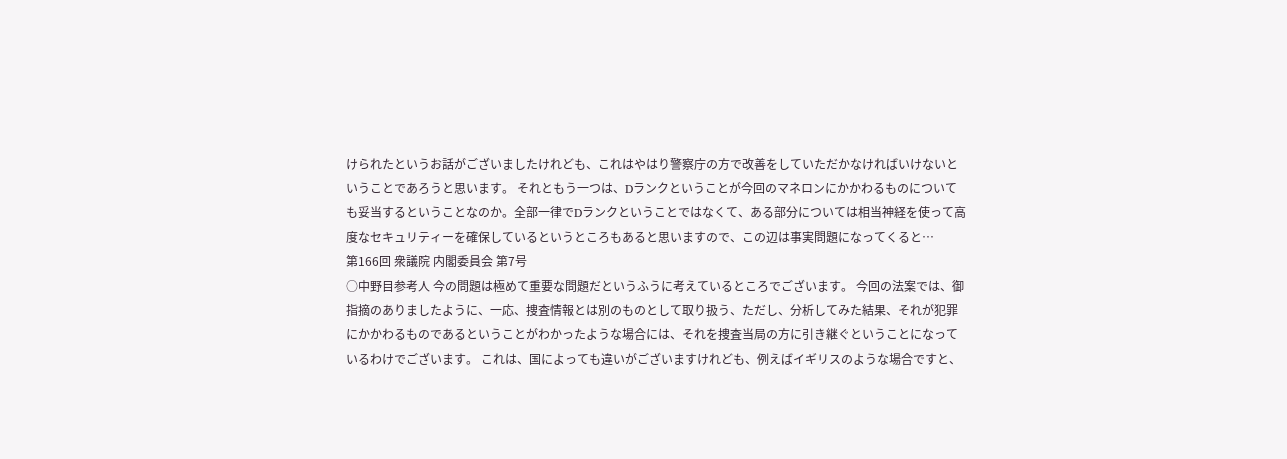けられたというお話がございましたけれども、これはやはり警察庁の方で改善をしていただかなければいけないということであろうと思います。 それともう一つは、Dランクということが今回のマネロンにかかわるものについても妥当するということなのか。全部一律でDランクということではなくて、ある部分については相当神経を使って高度なセキュリティーを確保しているというところもあると思いますので、この辺は事実問題になってくると…
第166回 衆議院 内閣委員会 第7号
○中野目参考人 今の問題は極めて重要な問題だというふうに考えているところでございます。 今回の法案では、御指摘のありましたように、一応、捜査情報とは別のものとして取り扱う、ただし、分析してみた結果、それが犯罪にかかわるものであるということがわかったような場合には、それを捜査当局の方に引き継ぐということになっているわけでございます。 これは、国によっても違いがございますけれども、例えばイギリスのような場合ですと、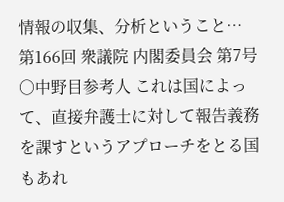情報の収集、分析ということ…
第166回 衆議院 内閣委員会 第7号
○中野目参考人 これは国によって、直接弁護士に対して報告義務を課すというアプローチをとる国もあれ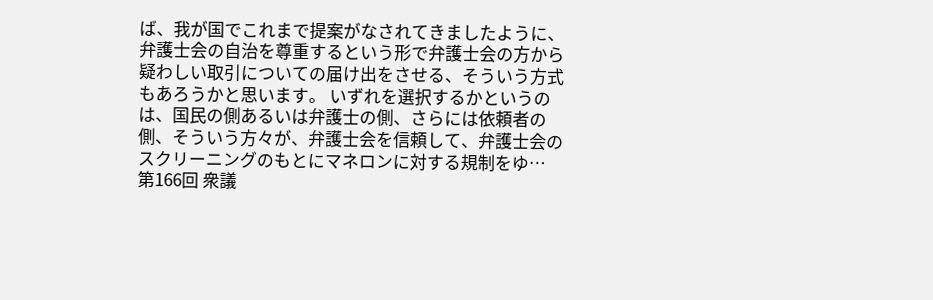ば、我が国でこれまで提案がなされてきましたように、弁護士会の自治を尊重するという形で弁護士会の方から疑わしい取引についての届け出をさせる、そういう方式もあろうかと思います。 いずれを選択するかというのは、国民の側あるいは弁護士の側、さらには依頼者の側、そういう方々が、弁護士会を信頼して、弁護士会のスクリーニングのもとにマネロンに対する規制をゆ…
第166回 衆議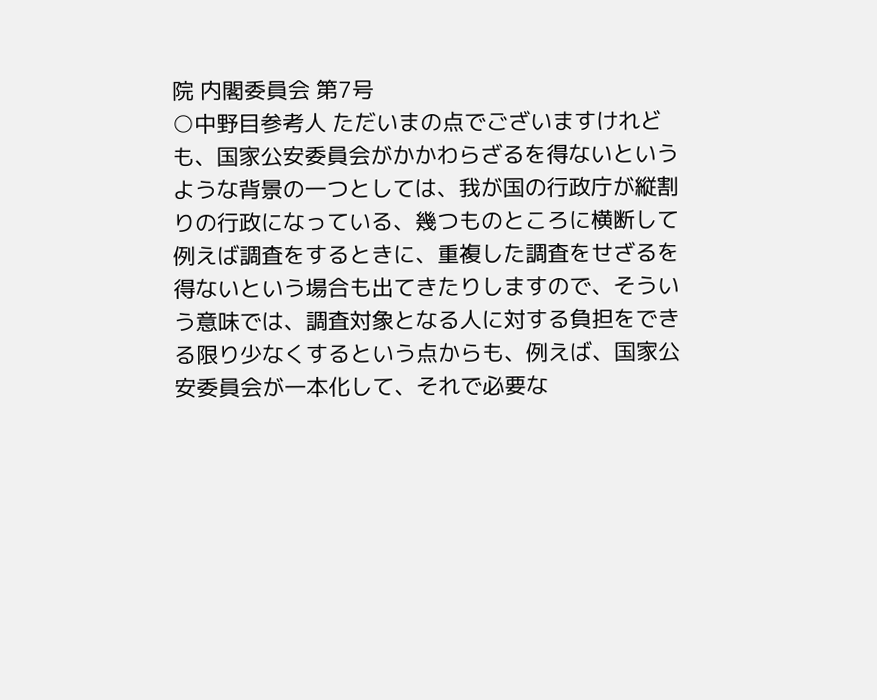院 内閣委員会 第7号
○中野目参考人 ただいまの点でございますけれども、国家公安委員会がかかわらざるを得ないというような背景の一つとしては、我が国の行政庁が縦割りの行政になっている、幾つものところに横断して例えば調査をするときに、重複した調査をせざるを得ないという場合も出てきたりしますので、そういう意味では、調査対象となる人に対する負担をできる限り少なくするという点からも、例えば、国家公安委員会が一本化して、それで必要な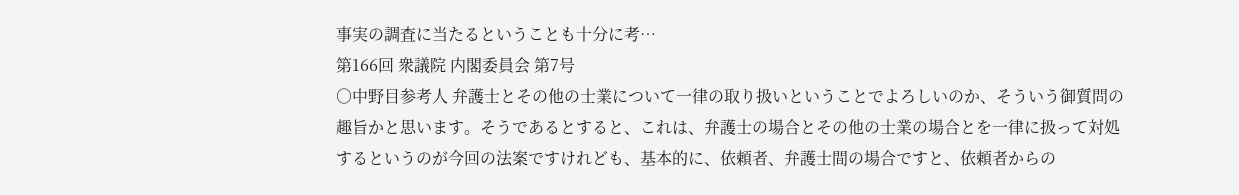事実の調査に当たるということも十分に考…
第166回 衆議院 内閣委員会 第7号
○中野目参考人 弁護士とその他の士業について一律の取り扱いということでよろしいのか、そういう御質問の趣旨かと思います。そうであるとすると、これは、弁護士の場合とその他の士業の場合とを一律に扱って対処するというのが今回の法案ですけれども、基本的に、依頼者、弁護士間の場合ですと、依頼者からの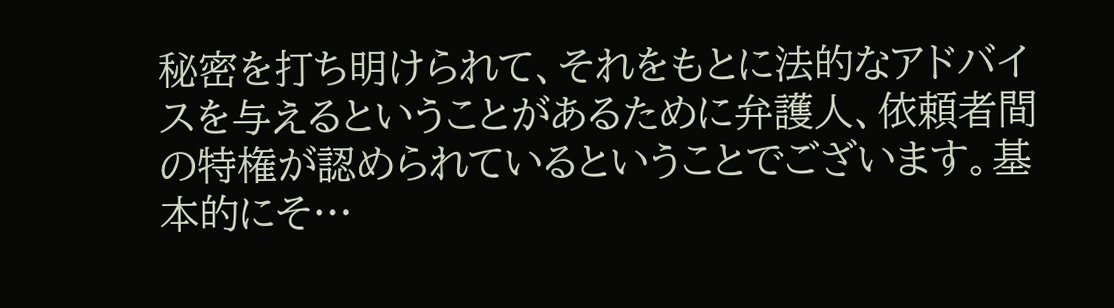秘密を打ち明けられて、それをもとに法的なアドバイスを与えるということがあるために弁護人、依頼者間の特権が認められているということでございます。基本的にそ…